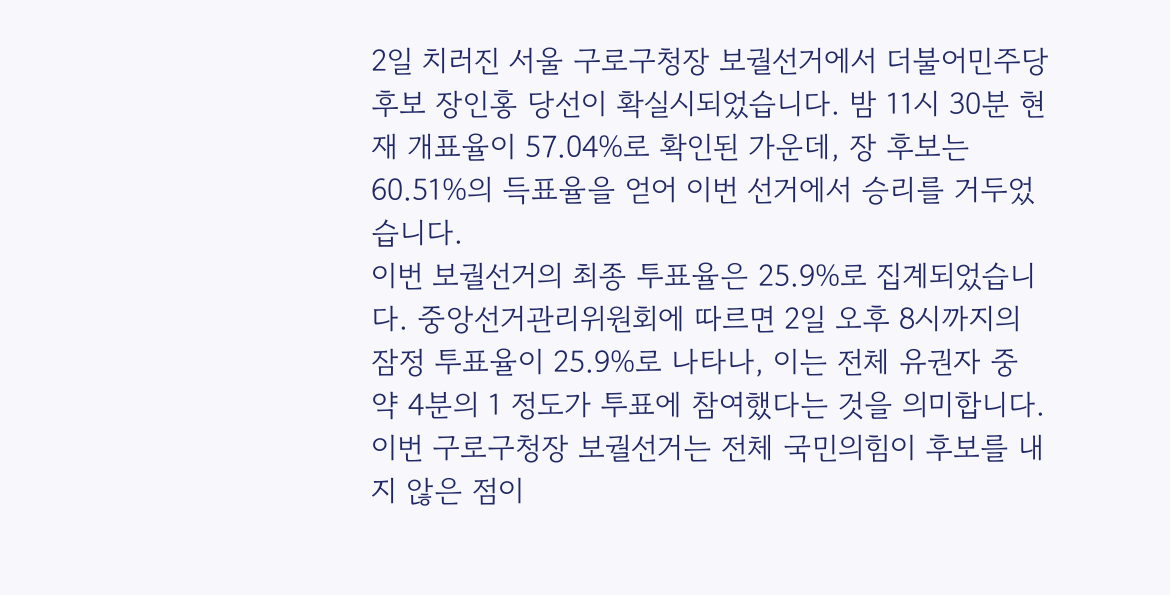2일 치러진 서울 구로구청장 보궐선거에서 더불어민주당 후보 장인홍 당선이 확실시되었습니다. 밤 11시 30분 현재 개표율이 57.04%로 확인된 가운데, 장 후보는 60.51%의 득표율을 얻어 이번 선거에서 승리를 거두었습니다.
이번 보궐선거의 최종 투표율은 25.9%로 집계되었습니다. 중앙선거관리위원회에 따르면 2일 오후 8시까지의 잠정 투표율이 25.9%로 나타나, 이는 전체 유권자 중 약 4분의 1 정도가 투표에 참여했다는 것을 의미합니다.
이번 구로구청장 보궐선거는 전체 국민의힘이 후보를 내지 않은 점이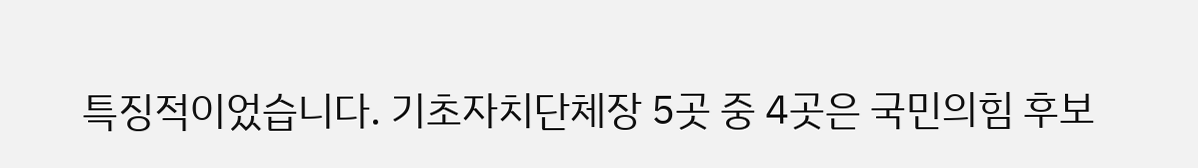특징적이었습니다. 기초자치단체장 5곳 중 4곳은 국민의힘 후보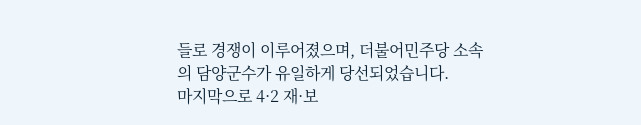들로 경쟁이 이루어졌으며, 더불어민주당 소속의 담양군수가 유일하게 당선되었습니다.
마지막으로 4·2 재·보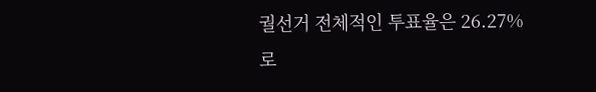궐선거 전체적인 투표율은 26.27%로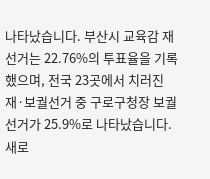나타났습니다. 부산시 교육감 재선거는 22.76%의 투표율을 기록했으며, 전국 23곳에서 치러진 재·보궐선거 중 구로구청장 보궐선거가 25.9%로 나타났습니다.
새로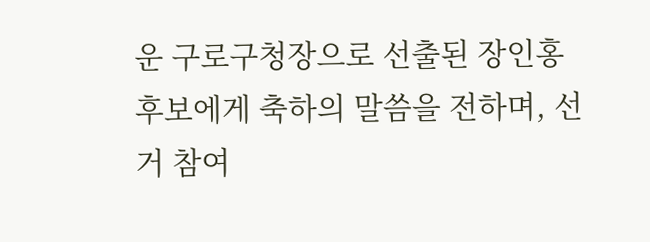운 구로구청장으로 선출된 장인홍 후보에게 축하의 말씀을 전하며, 선거 참여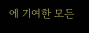에 기여한 모든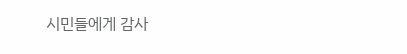시민들에게 감사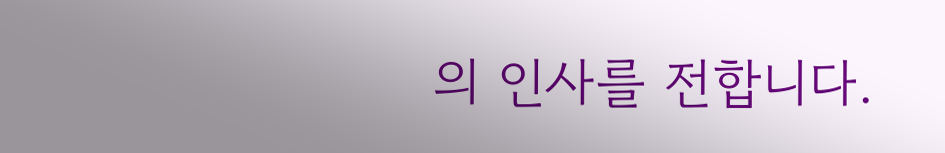의 인사를 전합니다.